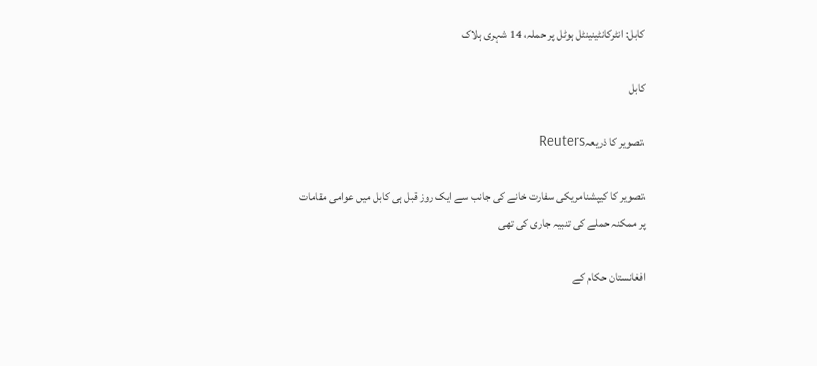کابل: انٹرکانٹینینٹل ہوٹل پر حملہ، 14 شہری ہلاک

کابل

،تصویر کا ذریعہReuters

،تصویر کا کیپشنامریکی سفارت خانے کی جانب سے ایک روز قبل ہی کابل میں عوامی مقامات پر ممکنہ حملے کی تنبیہ جاری کی تھی

افغانستان حکام کے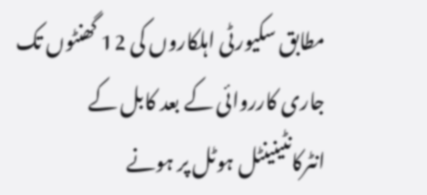مطابق سکیورٹی اہلکاروں کی 12 گھنٹوں تک جاری کارروائی کے بعد کابل کے انٹرکانٹینینٹل ہوٹل پر ہونے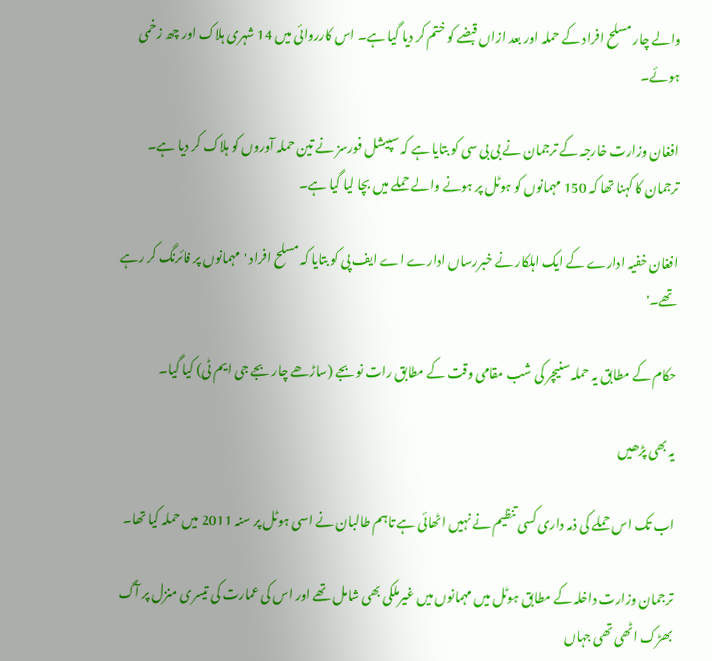والے چار مسلح افراد کے حملہ اور بعد ازاں قبضے کو ختم کر دیا گیا ہے۔ اس کارروائی میں 14 شہری ہلاک اور چھ زخمی ہوئے۔

افغان وزارت خارجہ کے ترجمان نے بی بی سی کو بتایا ہے کہ سپیشل فورسز نے تین حملہ آوروں کو ہلاک کر دیا ہے۔ ترجمان کا کہنا تھا کہ 150 مہمانوں کو ہوٹل پر ہونے والے حملے میں بچا لیا گیا ہے۔

افغان خفیہ ادارے کے ایک اہلکار نے خبررساں ادارے اے ایف پی کو بتایا کہ مسلح افراد 'مہمانوں پر فائرنگ کر رہے تھے۔'

حکام کے مطابق یہ حملہ سنیچر کی شب مقامی وقت کے مطابق رات نو بجے (ساڑھے چار بجے جی ایم ٹی) کیا گیا۔

یہ بھی پڑھیں

اب تک اس حملے کی ذمہ داری کسی تنظیم نے نہیں اٹھائی ہے تاہم طالبان نے اسی ہوٹل پر سنہ 2011 میں حملہ کیا تھا۔

ترجمان وزارت داخلہ کے مطابق ہوٹل میں مہمانوں میں غیرملکی بھی شامل تھے اور اس کی عمارت کی تیسری منزل پر آگ بھڑک اٹھی تھی جہاں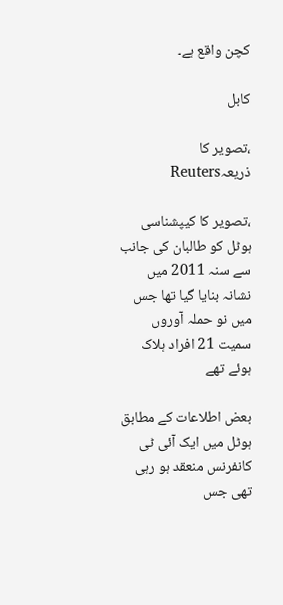کچن واقع ہے۔

کابل

،تصویر کا ذریعہReuters

،تصویر کا کیپشناسی ہوٹل کو طالبان کی جانب سے سنہ 2011 میں نشانہ بنایا گیا تھا جس میں نو حملہ آوروں سمیت 21 افراد ہلاک ہوئے تھے

بعض اطلاعات کے مطابق ہوٹل میں ایک آئی ٹی کانفرنس منعقد ہو رہی تھی جس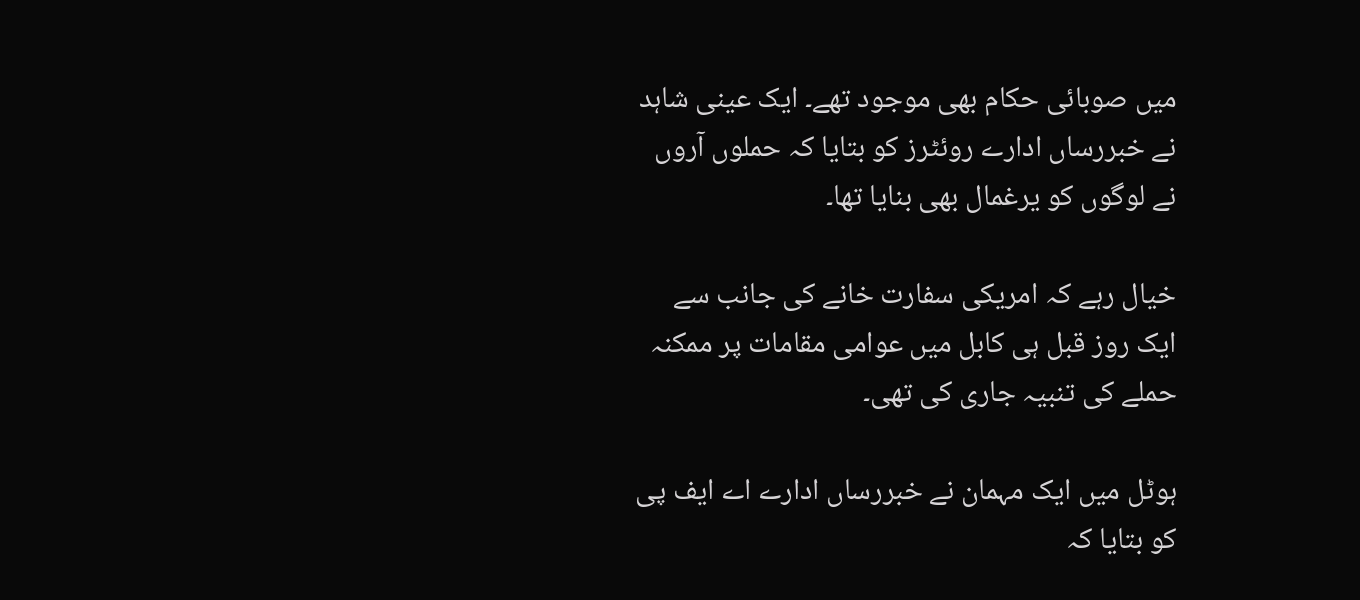میں صوبائی حکام بھی موجود تھے۔ ایک عینی شاہد نے خبررساں ادارے روئٹرز کو بتایا کہ حملوں آروں نے لوگوں کو یرغمال بھی بنایا تھا۔

خیال رہے کہ امریکی سفارت خانے کی جانب سے ایک روز قبل ہی کابل میں عوامی مقامات پر ممکنہ حملے کی تنبیہ جاری کی تھی۔

ہوٹل میں ایک مہمان نے خبررساں ادارے اے ایف پی کو بتایا کہ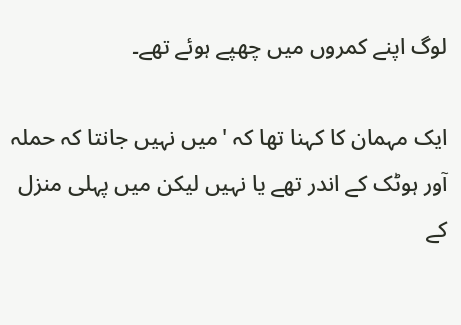لوگ اپنے کمروں میں چھپے ہوئے تھے۔

ایک مہمان کا کہنا تھا کہ 'میں نہیں جانتا کہ حملہ آور ہوٹک کے اندر تھے یا نہیں لیکن میں پہلی منزل کے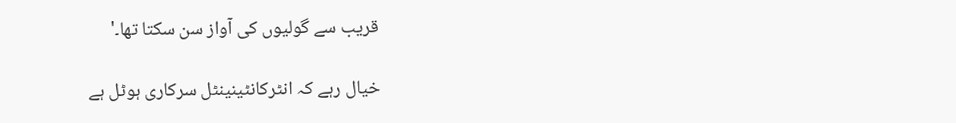قریب سے گولیوں کی آواز سن سکتا تھا۔'

خیال رہے کہ انٹرکانٹینینٹل سرکاری ہوٹل ہے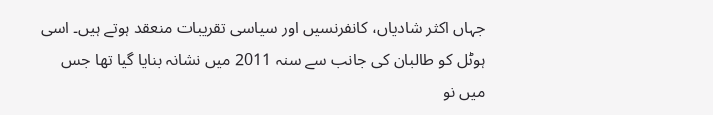جہاں اکثر شادیاں، کانفرنسیں اور سیاسی تقریبات منعقد ہوتے ہیں۔ اسی ہوٹل کو طالبان کی جانب سے سنہ 2011 میں نشانہ بنایا گیا تھا جس میں نو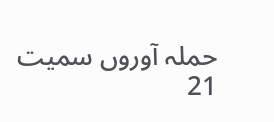حملہ آوروں سمیت 21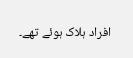افراد ہلاک ہوئے تھے۔